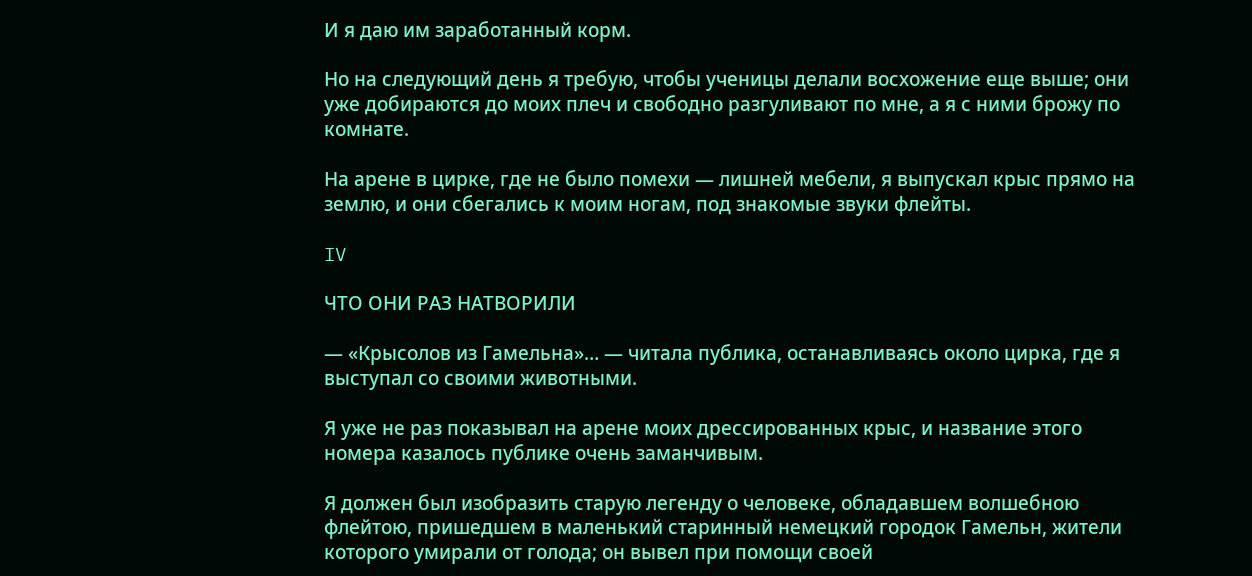И я даю им заработанный корм.

Но на следующий день я требую, чтобы ученицы делали восхожение еще выше; они уже добираются до моих плеч и свободно разгуливают по мне, а я с ними брожу по комнате.

На арене в цирке, где не было помехи — лишней мебели, я выпускал крыс прямо на землю, и они сбегались к моим ногам, под знакомые звуки флейты.

IV

ЧТО ОНИ РАЗ НАТВОРИЛИ

— «Крысолов из Гамельна»… — читала публика, останавливаясь около цирка, где я выступал со своими животными.

Я уже не раз показывал на арене моих дрессированных крыс, и название этого номера казалось публике очень заманчивым.

Я должен был изобразить старую легенду о человеке, обладавшем волшебною флейтою, пришедшем в маленький старинный немецкий городок Гамельн, жители которого умирали от голода; он вывел при помощи своей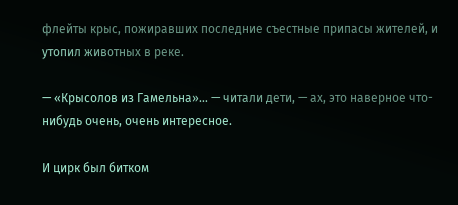флейты крыс, пожиравших последние съестные припасы жителей, и утопил животных в реке.

— «Крысолов из Гамельна»… — читали дети, — ах, это наверное что-нибудь очень, очень интересное.

И цирк был битком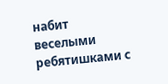набит веселыми ребятишками с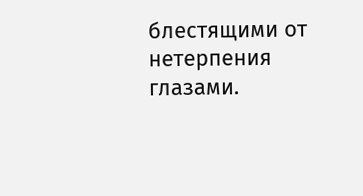блестящими от нетерпения глазами.